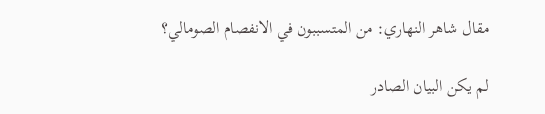مقال شاهر النهاري: من المتسببون في الانفصام الصومالي؟

لم يكن البيان الصادر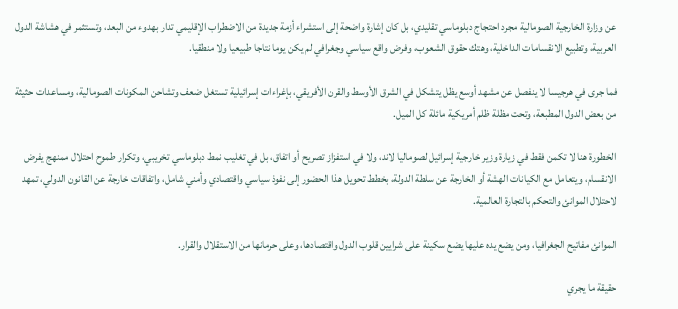عن وزارة الخارجية الصومالية مجرد احتجاج دبلوماسي تقليدي، بل كان إشارة واضحة إلى استشراء أزمة جديدة من الاضطراب الإقليمي تدار بهدوء من البعد، وتستثمر في هشاشة الدول العربية، وتطبيع الانقسامات الداخلية، وهتك حقوق الشعوب، وفرض واقع سياسي وجغرافي لم يكن يوما نتاجا طبيعيا ولا منطقيا.

فما جرى في هرجيسا لا ينفصل عن مشهد أوسع يظل يتشكل في الشرق الأوسط والقرن الأفريقي، بإغراءات إسرائيلية تستغل ضعف وتشاحن المكونات الصومالية، ومساعدات حثيثة من بعض الدول المطبعة، وتحت مظلة ظلم أمريكية مائلة كل الميل.

الخطورة هنا لا تكمن فقط في زيارة وزير خارجية إسرائيل لصوماليا لاند، ولا في استفزاز تصريح أو اتفاق، بل في تغليب نمط دبلوماسي تخريبي، وتكرار طموح احتلال ممنهج يفرض الانقسام، ويتعامل مع الكيانات الهشة أو الخارجة عن سلطة الدولة، بخطط تحويل هذا الحضور إلى نفوذ سياسي واقتصادي وأمني شامل، واتفاقات خارجة عن القانون الدولي، تمهد لاحتلال الموانئ والتحكم بالتجارة العالمية.

الموانئ مفاتيح الجغرافيا، ومن يضع يده عليها يضع سكينة على شرايين قلوب الدول واقتصادها، وعلى حرمانها من الاستقلال والقرار.

حقيقة ما يجري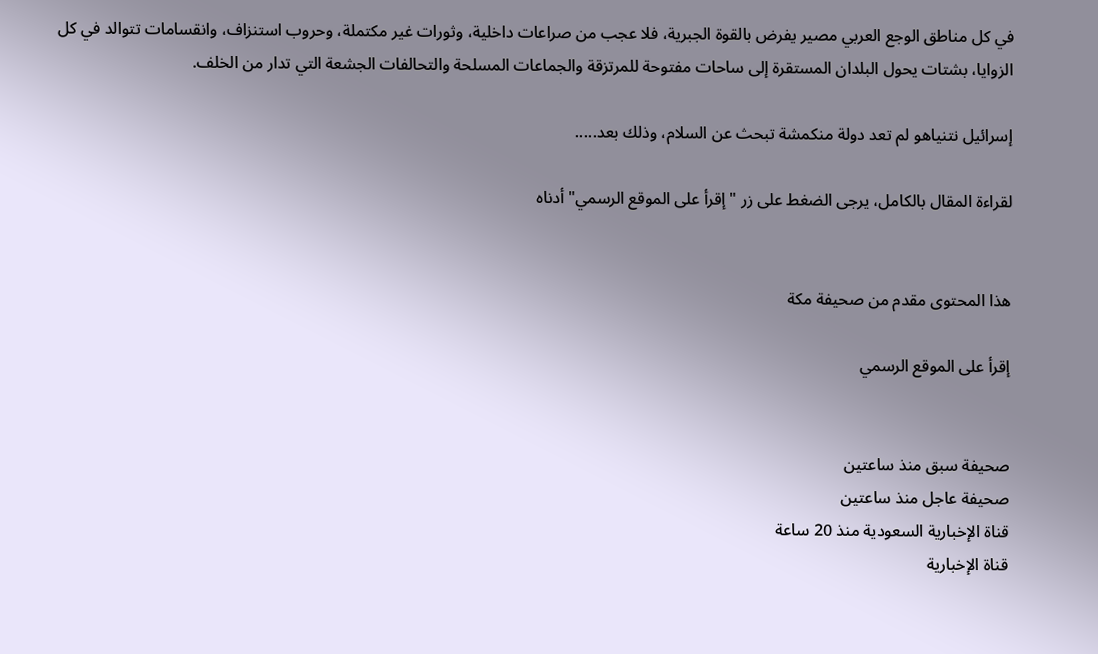في كل مناطق الوجع العربي مصير يفرض بالقوة الجبرية، فلا عجب من صراعات داخلية، وثورات غير مكتملة، وحروب استنزاف، وانقسامات تتوالد في كل الزوايا، بشتات يحول البلدان المستقرة إلى ساحات مفتوحة للمرتزقة والجماعات المسلحة والتحالفات الجشعة التي تدار من الخلف.

إسرائيل نتنياهو لم تعد دولة منكمشة تبحث عن السلام، وذلك بعد.....

لقراءة المقال بالكامل، يرجى الضغط على زر "إقرأ على الموقع الرسمي" أدناه


هذا المحتوى مقدم من صحيفة مكة

إقرأ على الموقع الرسمي


صحيفة سبق منذ ساعتين
صحيفة عاجل منذ ساعتين
قناة الإخبارية السعودية منذ 20 ساعة
قناة الإخبارية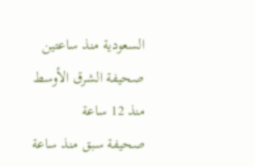السعودية منذ ساعتين
صحيفة الشرق الأوسط منذ 12 ساعة
صحيفة سبق منذ ساعة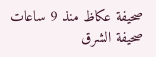صحيفة عكاظ منذ 9 ساعات
صحيفة الشرق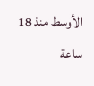الأوسط منذ 18 ساعة